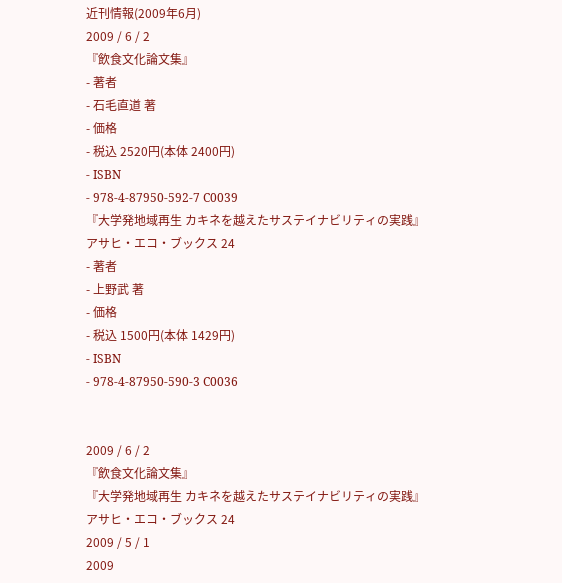近刊情報(2009年6月)
2009 / 6 / 2
『飲食文化論文集』
- 著者
- 石毛直道 著
- 価格
- 税込 2520円(本体 2400円)
- ISBN
- 978-4-87950-592-7 C0039
『大学発地域再生 カキネを越えたサステイナビリティの実践』
アサヒ・エコ・ブックス 24
- 著者
- 上野武 著
- 価格
- 税込 1500円(本体 1429円)
- ISBN
- 978-4-87950-590-3 C0036


2009 / 6 / 2
『飲食文化論文集』
『大学発地域再生 カキネを越えたサステイナビリティの実践』
アサヒ・エコ・ブックス 24
2009 / 5 / 1
2009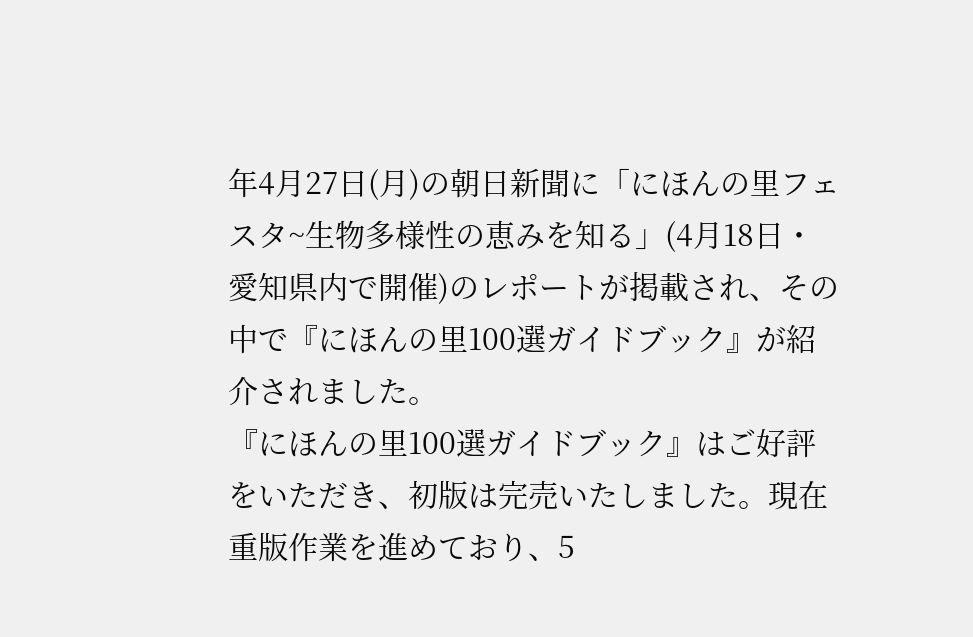年4月27日(月)の朝日新聞に「にほんの里フェスタ~生物多様性の恵みを知る」(4月18日・愛知県内で開催)のレポートが掲載され、その中で『にほんの里100選ガイドブック』が紹介されました。
『にほんの里100選ガイドブック』はご好評をいただき、初版は完売いたしました。現在重版作業を進めており、5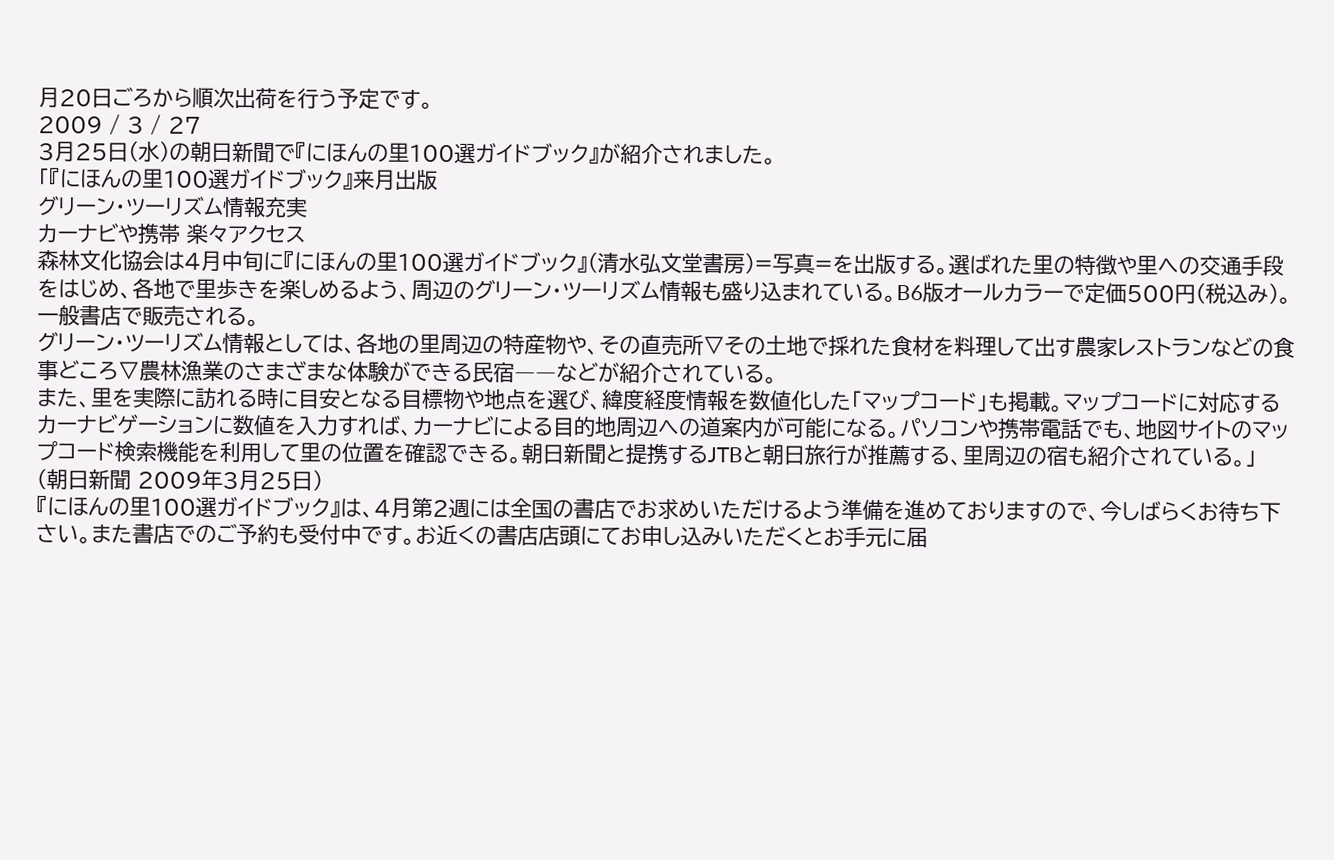月20日ごろから順次出荷を行う予定です。
2009 / 3 / 27
3月25日(水)の朝日新聞で『にほんの里100選ガイドブック』が紹介されました。
「『にほんの里100選ガイドブック』来月出版
グリーン・ツーリズム情報充実
カーナビや携帯 楽々アクセス
森林文化協会は4月中旬に『にほんの里100選ガイドブック』(清水弘文堂書房)=写真=を出版する。選ばれた里の特徴や里への交通手段をはじめ、各地で里歩きを楽しめるよう、周辺のグリーン・ツーリズム情報も盛り込まれている。B6版オールカラーで定価500円(税込み)。一般書店で販売される。
グリーン・ツーリズム情報としては、各地の里周辺の特産物や、その直売所▽その土地で採れた食材を料理して出す農家レストランなどの食事どころ▽農林漁業のさまざまな体験ができる民宿――などが紹介されている。
また、里を実際に訪れる時に目安となる目標物や地点を選び、緯度経度情報を数値化した「マップコード」も掲載。マップコードに対応するカーナビゲーションに数値を入力すれば、カーナビによる目的地周辺への道案内が可能になる。パソコンや携帯電話でも、地図サイトのマップコード検索機能を利用して里の位置を確認できる。朝日新聞と提携するJTBと朝日旅行が推薦する、里周辺の宿も紹介されている。」
(朝日新聞 2009年3月25日)
『にほんの里100選ガイドブック』は、4月第2週には全国の書店でお求めいただけるよう準備を進めておりますので、今しばらくお待ち下さい。また書店でのご予約も受付中です。お近くの書店店頭にてお申し込みいただくとお手元に届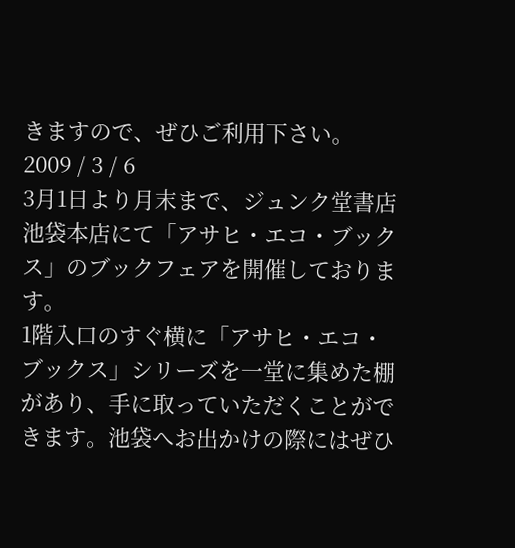きますので、ぜひご利用下さい。
2009 / 3 / 6
3月1日より月末まで、ジュンク堂書店池袋本店にて「アサヒ・エコ・ブックス」のブックフェアを開催しております。
1階入口のすぐ横に「アサヒ・エコ・ブックス」シリーズを一堂に集めた棚があり、手に取っていただくことができます。池袋へお出かけの際にはぜひ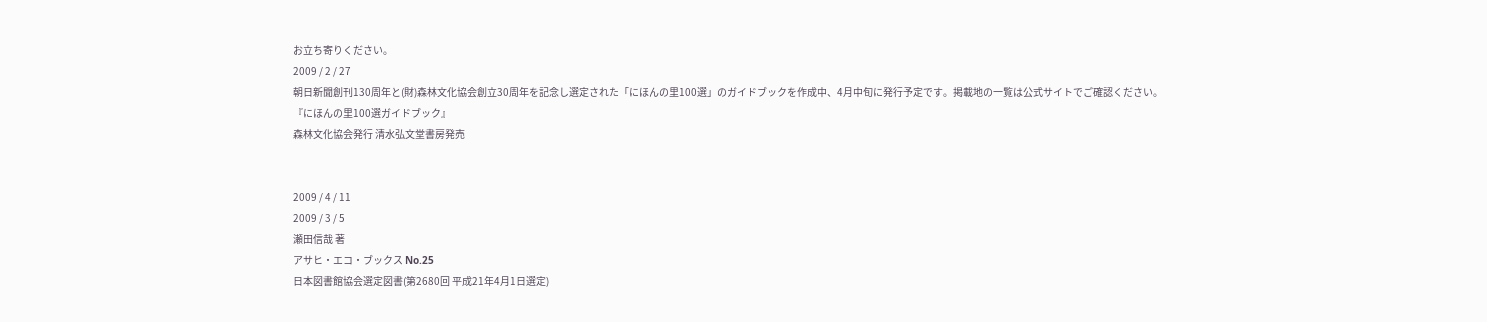お立ち寄りください。
2009 / 2 / 27
朝日新聞創刊130周年と(財)森林文化協会創立30周年を記念し選定された「にほんの里100選」のガイドブックを作成中、4月中旬に発行予定です。掲載地の一覧は公式サイトでご確認ください。
『にほんの里100選ガイドブック』
森林文化協会発行 清水弘文堂書房発売


2009 / 4 / 11
2009 / 3 / 5
瀬田信哉 著
アサヒ・エコ・ブックス No.25
日本図書館協会選定図書(第2680回 平成21年4月1日選定)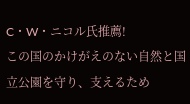C・W・ニコル氏推薦!
この国のかけがえのない自然と国立公園を守り、支えるため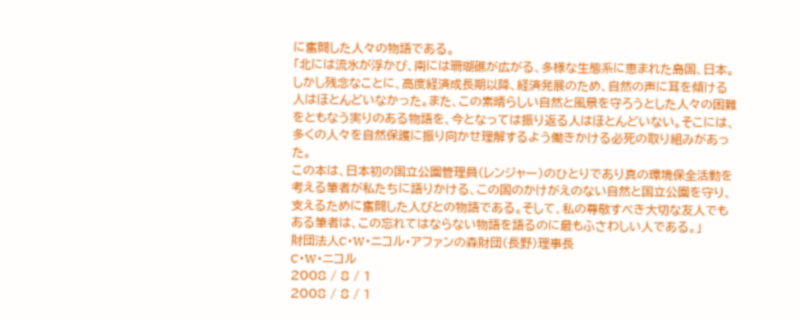に奮闘した人々の物語である。
「北には流氷が浮かび、南には珊瑚礁が広がる、多様な生態系に恵まれた島国、日本。しかし残念なことに、高度経済成長期以降、経済発展のため、自然の声に耳を傾ける人はほとんどいなかった。また、この素晴らしい自然と風景を守ろうとした人々の困難をともなう実りのある物語を、今となっては振り返る人はほとんどいない。そこには、多くの人々を自然保護に振り向かせ理解するよう働きかける必死の取り組みがあった。
この本は、日本初の国立公園管理員(レンジャー)のひとりであり真の環境保全活動を考える筆者が私たちに語りかける、この国のかけがえのない自然と国立公園を守り、支えるために奮闘した人びとの物語である。そして、私の尊敬すべき大切な友人でもある筆者は、この忘れてはならない物語を語るのに最もふさわしい人である。」
財団法人C・W・ニコル・アファンの森財団(長野)理事長
C・W・ニコル
2008 / 8 / 1
2008 / 8 / 1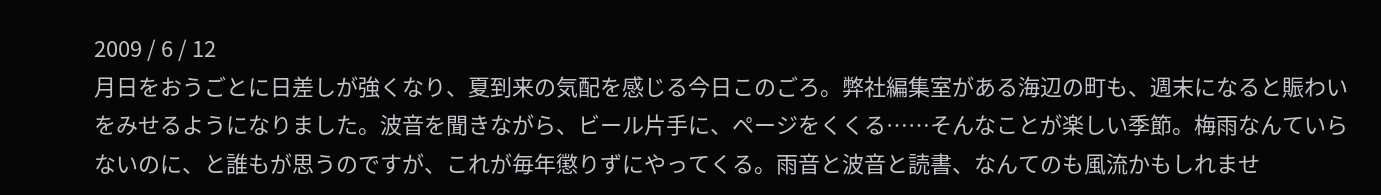2009 / 6 / 12
月日をおうごとに日差しが強くなり、夏到来の気配を感じる今日このごろ。弊社編集室がある海辺の町も、週末になると賑わいをみせるようになりました。波音を聞きながら、ビール片手に、ページをくくる……そんなことが楽しい季節。梅雨なんていらないのに、と誰もが思うのですが、これが毎年懲りずにやってくる。雨音と波音と読書、なんてのも風流かもしれませ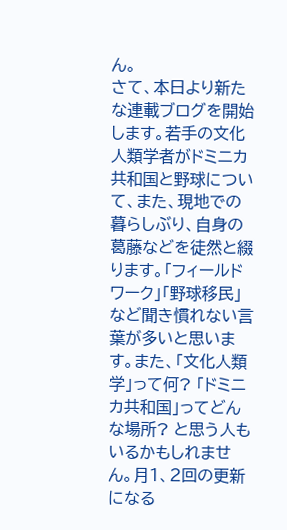ん。
さて、本日より新たな連載ブログを開始します。若手の文化人類学者がドミニカ共和国と野球について、また、現地での暮らしぶり、自身の葛藤などを徒然と綴ります。「フィールドワーク」「野球移民」など聞き慣れない言葉が多いと思います。また、「文化人類学」って何? 「ドミニカ共和国」ってどんな場所? と思う人もいるかもしれません。月1、2回の更新になる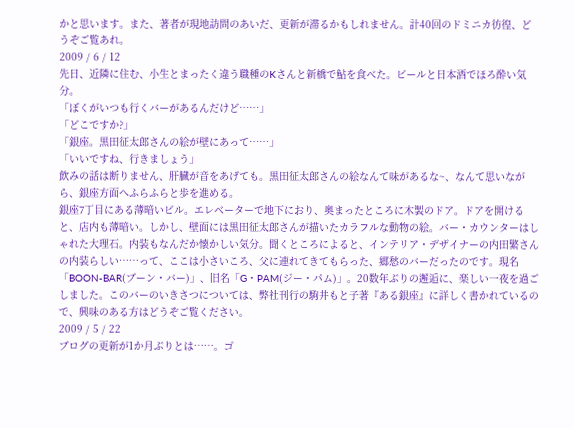かと思います。また、著者が現地訪問のあいだ、更新が滞るかもしれません。計40回のドミニカ彷徨、どうぞご覧あれ。
2009 / 6 / 12
先日、近隣に住む、小生とまったく違う職種のKさんと新橋で鮎を食べた。ビールと日本酒でほろ酔い気分。
「ぼくがいつも行くバーがあるんだけど……」
「どこですか?」
「銀座。黒田征太郎さんの絵が壁にあって……」
「いいですね、行きましょう」
飲みの話は断りません、肝臓が音をあげても。黒田征太郎さんの絵なんて味があるな~、なんて思いながら、銀座方面へふらふらと歩を進める。
銀座7丁目にある薄暗いビル。エレベーターで地下におり、奥まったところに木製のドア。ドアを開けると、店内も薄暗い。しかし、壁面には黒田征太郎さんが描いたカラフルな動物の絵。バー・カウンターはしゃれた大理石。内装もなんだか懐かしい気分。聞くところによると、インテリア・デザイナーの内田繁さんの内装らしい……って、ここは小さいころ、父に連れてきてもらった、郷愁のバーだったのです。現名「BOON-BAR(ブーン・バー)」、旧名「G・PAM(ジー・パム)」。20数年ぶりの邂逅に、楽しい一夜を過ごしました。このバーのいきさつについては、弊社刊行の駒井もと子著『ある銀座』に詳しく書かれているので、興味のある方はどうぞご覧ください。
2009 / 5 / 22
ブログの更新が1か月ぶりとは……。ゴ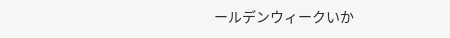ールデンウィークいか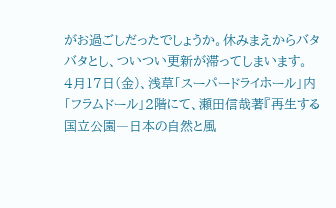がお過ごしだったでしょうか。休みまえからバタバタとし、ついつい更新が滞ってしまいます。
4月17日(金)、浅草「スーパードライホール」内「フラムドール」2階にて、瀬田信哉著『再生する国立公園―日本の自然と風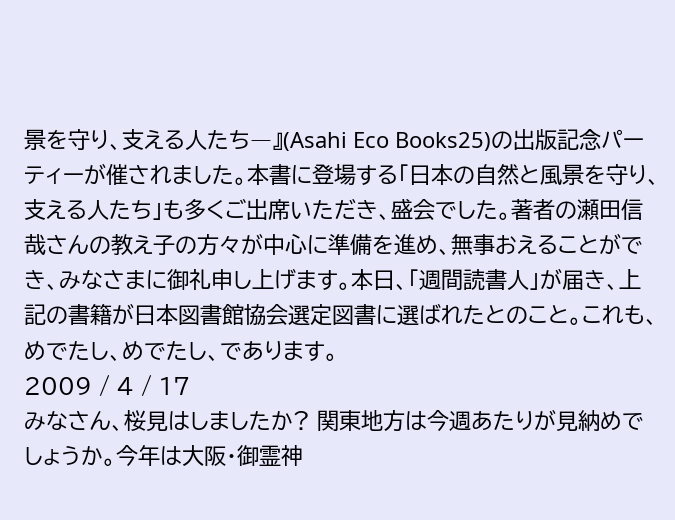景を守り、支える人たち―』(Asahi Eco Books25)の出版記念パーティーが催されました。本書に登場する「日本の自然と風景を守り、支える人たち」も多くご出席いただき、盛会でした。著者の瀬田信哉さんの教え子の方々が中心に準備を進め、無事おえることができ、みなさまに御礼申し上げます。本日、「週間読書人」が届き、上記の書籍が日本図書館協会選定図書に選ばれたとのこと。これも、めでたし、めでたし、であります。
2009 / 4 / 17
みなさん、桜見はしましたか? 関東地方は今週あたりが見納めでしょうか。今年は大阪・御霊神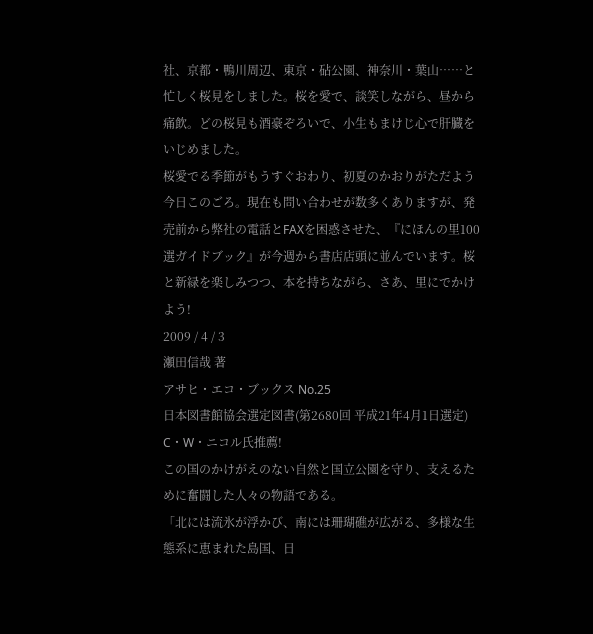社、京都・鴨川周辺、東京・砧公園、神奈川・葉山……と忙しく桜見をしました。桜を愛で、談笑しながら、昼から痛飲。どの桜見も酒豪ぞろいで、小生もまけじ心で肝臓をいじめました。
桜愛でる季節がもうすぐおわり、初夏のかおりがただよう今日このごろ。現在も問い合わせが数多くありますが、発売前から弊社の電話とFAXを困惑させた、『にほんの里100選ガイドブック』が今週から書店店頭に並んでいます。桜と新緑を楽しみつつ、本を持ちながら、さあ、里にでかけよう!
2009 / 4 / 3
瀬田信哉 著
アサヒ・エコ・ブックス No.25
日本図書館協会選定図書(第2680回 平成21年4月1日選定)
C・W・ニコル氏推薦!
この国のかけがえのない自然と国立公園を守り、支えるために奮闘した人々の物語である。
「北には流氷が浮かび、南には珊瑚礁が広がる、多様な生態系に恵まれた島国、日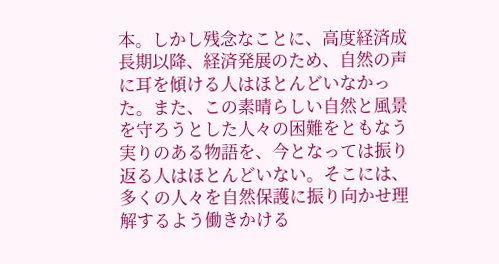本。しかし残念なことに、高度経済成長期以降、経済発展のため、自然の声に耳を傾ける人はほとんどいなかった。また、この素晴らしい自然と風景を守ろうとした人々の困難をともなう実りのある物語を、今となっては振り返る人はほとんどいない。そこには、多くの人々を自然保護に振り向かせ理解するよう働きかける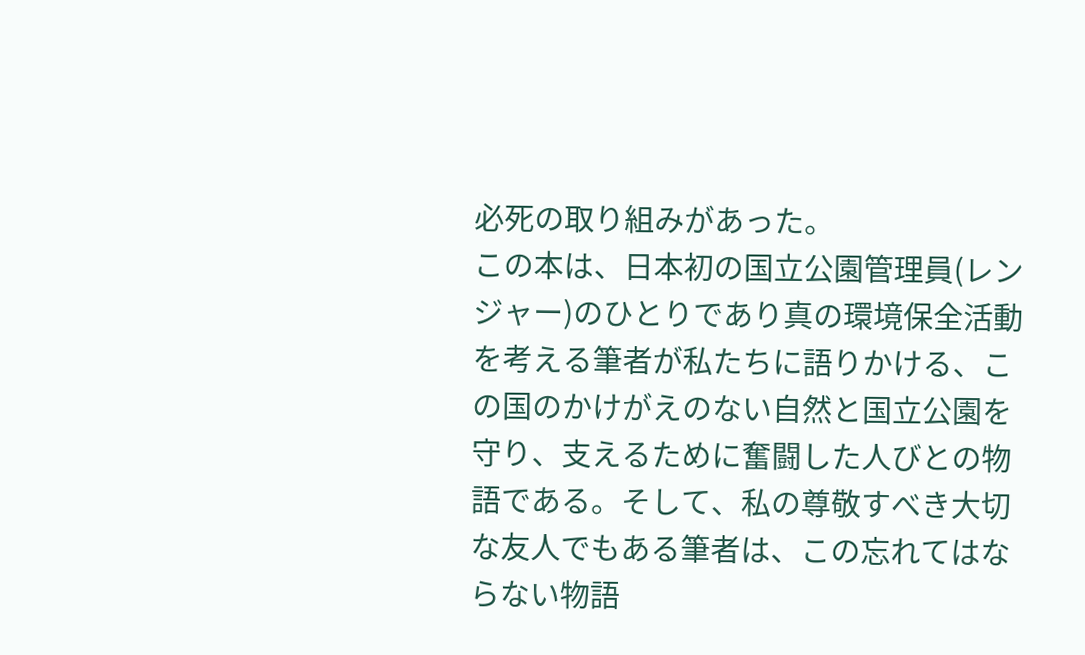必死の取り組みがあった。
この本は、日本初の国立公園管理員(レンジャー)のひとりであり真の環境保全活動を考える筆者が私たちに語りかける、この国のかけがえのない自然と国立公園を守り、支えるために奮闘した人びとの物語である。そして、私の尊敬すべき大切な友人でもある筆者は、この忘れてはならない物語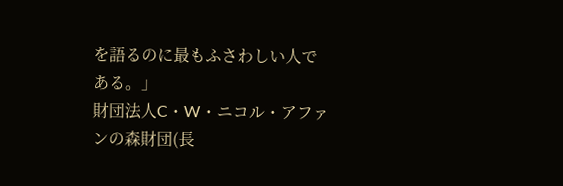を語るのに最もふさわしい人である。」
財団法人C・W・ニコル・アファンの森財団(長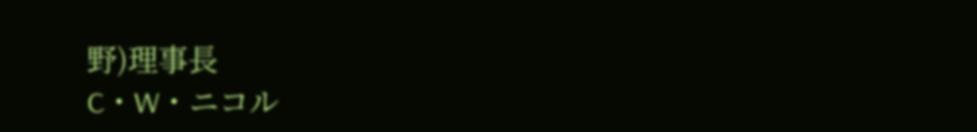野)理事長
C・W・ニコル